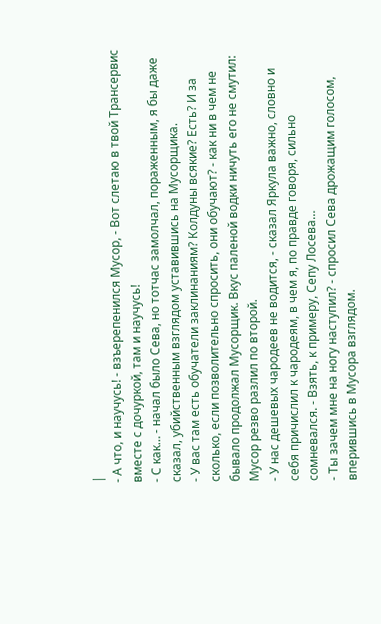|
- А что, и научусь! - взъерепенился Мусор, - Вот слетаю в твой Трансервис вместе с дочуркой, там и научусь!
- С как… - начал было Сева, но тотчас замолчал, пораженным, я бы даже сказал, убийственным взглядом уставившись на Мусорщика.
- У вас там есть обучатели заклинаниям? Колдуны всякие? Есть? И за сколько, если позволительно спросить, они обучают? - как ни в чем не бывало продолжал Мусорщик. Вкус паленой водки ничуть его не смутил: Мусор резво разлил по второй.
- У нас дешевых чародеев не водится, - сказал Яркула важно, словно и себя причислил к чародеям, в чем я, по правде говоря, сильно сомневался. - Взять, к примеру, Сепу Лосева…
- Ты зачем мне на ногу наступил? - спросил Сева дрожащим голосом, вперившись в Мусора взглядом.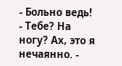- Больно ведь!
- Тебе? На ногу? Ах, это я нечаянно. -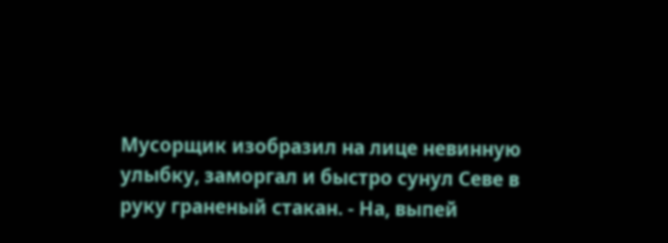Мусорщик изобразил на лице невинную улыбку, заморгал и быстро сунул Севе в руку граненый стакан. - На, выпей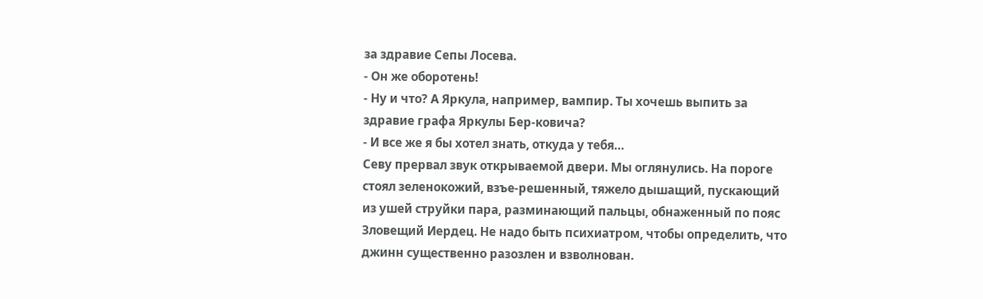за здравие Сепы Лосева.
- Он же оборотень!
- Ну и что? А Яркула, например, вампир. Ты хочешь выпить за здравие графа Яркулы Бер-ковича?
- И все же я бы хотел знать, откуда у тебя…
Севу прервал звук открываемой двери. Мы оглянулись. На пороге стоял зеленокожий, взъе-решенный, тяжело дышащий, пускающий из ушей струйки пара, разминающий пальцы, обнаженный по пояс Зловещий Иердец. Не надо быть психиатром, чтобы определить, что джинн существенно разозлен и взволнован.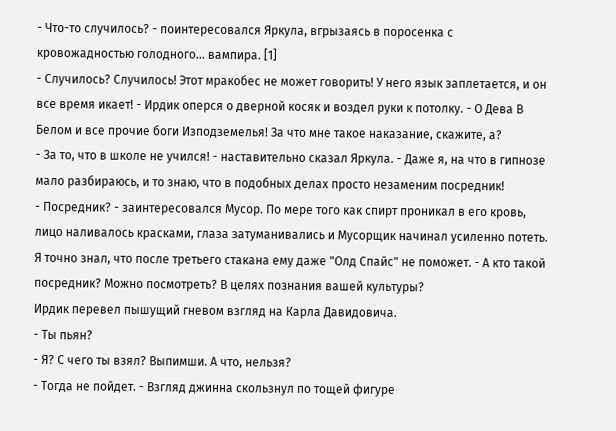- Что-то случилось? - поинтересовался Яркула, вгрызаясь в поросенка с кровожадностью голодного… вампира. [1]
- Случилось? Случилось! Этот мракобес не может говорить! У него язык заплетается, и он все время икает! - Ирдик оперся о дверной косяк и воздел руки к потолку. - О Дева В Белом и все прочие боги Изподземелья! За что мне такое наказание, скажите, а?
- За то, что в школе не учился! - наставительно сказал Яркула. - Даже я, на что в гипнозе мало разбираюсь, и то знаю, что в подобных делах просто незаменим посредник!
- Посредник? - заинтересовался Мусор. По мере того как спирт проникал в его кровь, лицо наливалось красками, глаза затуманивались и Мусорщик начинал усиленно потеть. Я точно знал, что после третьего стакана ему даже "Олд Спайс" не поможет. - А кто такой посредник? Можно посмотреть? В целях познания вашей культуры?
Ирдик перевел пышущий гневом взгляд на Карла Давидовича.
- Ты пьян?
- Я? С чего ты взял? Выпимши. А что, нельзя?
- Тогда не пойдет. - Взгляд джинна скользнул по тощей фигуре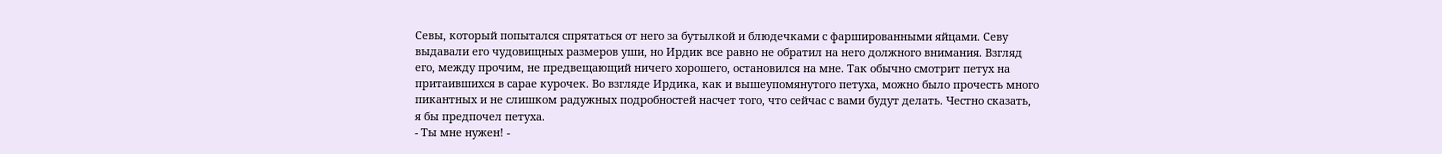Севы, который попытался спрятаться от него за бутылкой и блюдечками с фаршированными яйцами. Севу выдавали его чудовищных размеров уши, но Ирдик все равно не обратил на него должного внимания. Взгляд его, между прочим, не предвещающий ничего хорошего, остановился на мне. Так обычно смотрит петух на притаившихся в сарае курочек. Во взгляде Ирдика, как и вышеупомянутого петуха, можно было прочесть много пикантных и не слишком радужных подробностей насчет того, что сейчас с вами будут делать. Честно сказать, я бы предпочел петуха.
- Ты мне нужен! -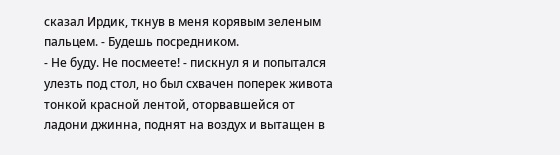сказал Ирдик, ткнув в меня корявым зеленым пальцем. - Будешь посредником.
- Не буду. Не посмеете! - пискнул я и попытался улезть под стол, но был схвачен поперек живота тонкой красной лентой, оторвавшейся от ладони джинна, поднят на воздух и вытащен в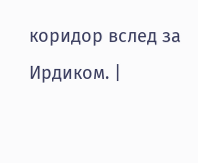коридор вслед за Ирдиком. |